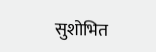सुशोभित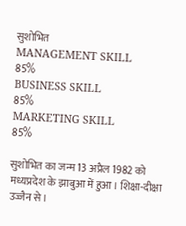सुशोभित
MANAGEMENT SKILL
85%
BUSINESS SKILL
85%
MARKETING SKILL
85%

सुशोभित का जन्म 13 अप्रैल 1982 को मध्यप्रदेश के झाबुआ में हुआ। शिक्षा-दीक्षा उज्जैन से।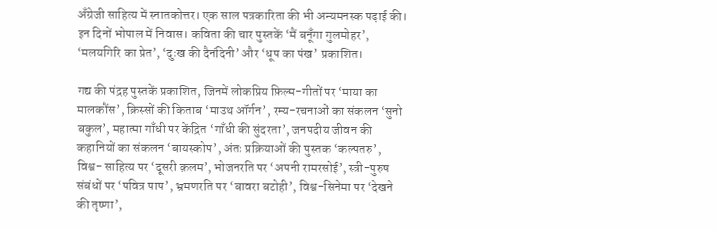अँग्रेजी साहित्य में स्नातकोत्तर। एक साल पत्रकारिता की भी अन्यमनस्क पढ़ाई की। इन दिनों भोपाल में निवास। कविता की चार पुस्तकें ‘मैं बनूँगा गुलमोहर’, ‘मलयगिरि का प्रेत’, ‘दुःख की दैनंदिनी’ और ‘धूप का पंख’ प्रकाशित।

गद्य की पंद्रह पुस्तकें प्रकाशित, जिनमें लोकप्रिय फ़िल्म-गीतों पर ‘माया का मालकौंस’, क्रिस्सों की किताब ‘माउथ ऑर्गन’, रम्य-रचनाओं का संकलन ‘सुनो बकुल’, महात्मा गाँधी पर केंद्रित ‘गाँधी की सुंदरता’, जनपदीय जीवन की कहानियों का संकलन ‘बायस्कोप’, अंतः प्रक्रियाओं की पुस्तक ‘कल्पतरु’, विश्व- साहित्य पर ‘दूसरी क़लम’, भोजनरति पर ‘अपनी रामरसोई’, स्त्री-पुरुष संबंधों पर ‘पवित्र पाप’, भ्रमणरति पर ‘बावरा बटोही’, विश्व-सिनेमा पर ‘देखने की तृष्णा’,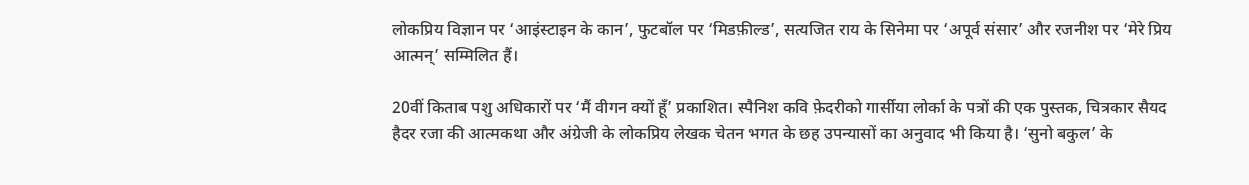लोकप्रिय विज्ञान पर ‘आइंस्टाइन के कान’, फुटबॉल पर ‘मिडफ़ील्ड’, सत्यजित राय के सिनेमा पर ‘अपूर्व संसार’ और रजनीश पर ‘मेरे प्रिय आत्मन्’ सम्मिलित हैं।

20वीं किताब पशु अधिकारों पर ‘मैं वीगन क्यों हूँ’ प्रकाशित। स्पैनिश कवि फ़ेदरीको गार्सीया लोर्का के पत्रों की एक पुस्तक, चित्रकार सैयद हैदर रजा की आत्मकथा और अंग्रेजी के लोकप्रिय लेखक चेतन भगत के छह उपन्यासों का अनुवाद भी किया है। ‘सुनो बकुल’ के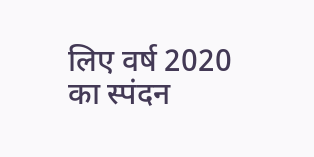लिए वर्ष 2020 का स्पंदन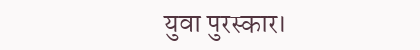युवा पुरस्कार।